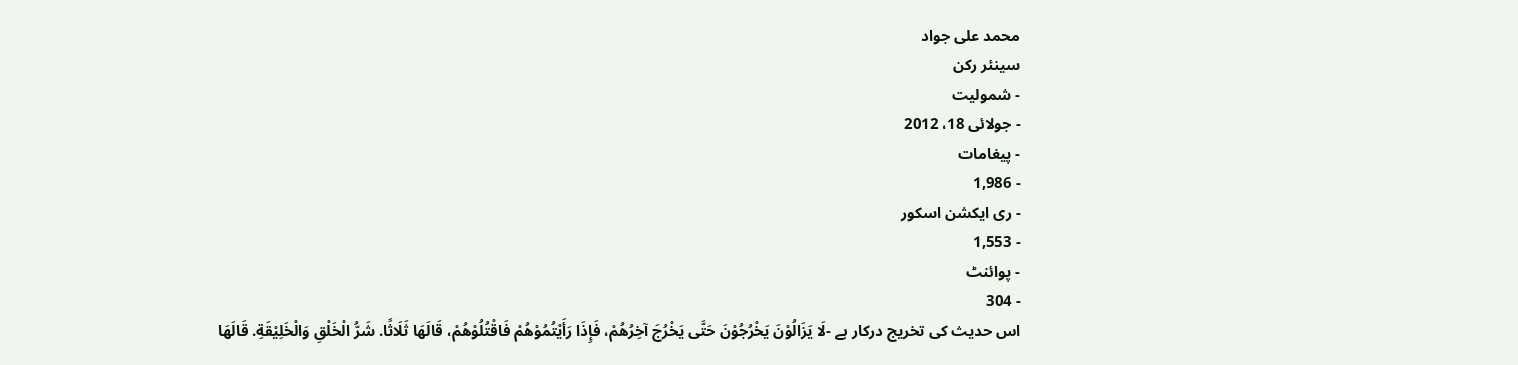محمد علی جواد
سینئر رکن
- شمولیت
- جولائی 18، 2012
- پیغامات
- 1,986
- ری ایکشن اسکور
- 1,553
- پوائنٹ
- 304
اس حدیث کی تخریج درکار ہے -لَا يَزَالُوْنَ يَخْرُجُوْنَ حَتَّی يَخْرُجَ آخِرُهُمْ، فَإِذَا رَأَيْتُمُوْهُمْ فَاقْتُلُوْهُمْ، قَالَهَا ثَلَاثًا. شَرُّ الْخَلْقِ وَالْخَلِيْقَةِ. قَالَهَا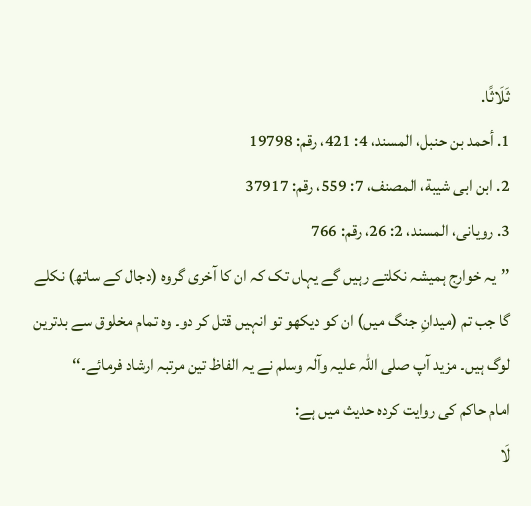ثَلَاثًا.
1. أحمد بن حنبل، المسند، 4: 421، رقم: 19798
2. ابن ابی شيبة، المصنف، 7: 559، رقم: 37917
3. رويانی، المسند، 2: 26، رقم: 766
’’یہ خوارج ہمیشہ نکلتے رہیں گے یہاں تک کہ ان کا آخری گروہ (دجال کے ساتھ) نکلے گا جب تم (میدانِ جنگ میں) ان کو دیکھو تو انہیں قتل کر دو۔ وہ تمام مخلوق سے بدترین لوگ ہیں۔ مزید آپ صلی اللہ علیہ وآلہ وسلم نے یہ الفاظ تین مرتبہ ارشاد فرمائے۔‘‘
امام حاکم کی روایت کردہ حدیث میں ہے:
لَا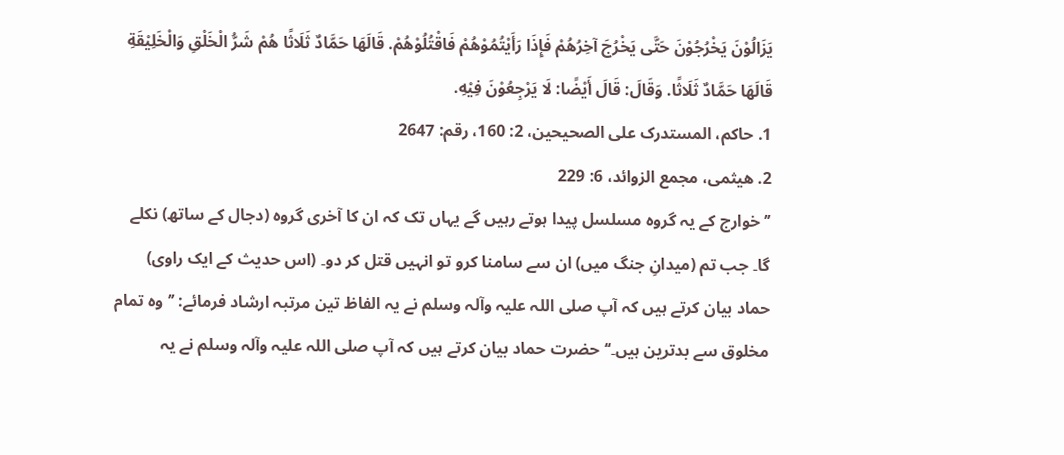يَزَالُوْنَ يَخْرُجُوْنَ حَتَّی يَخْرُجَ آخِرُهُمْ فَإِذَا رَأَيْتُمُوْهُمْ فَاقْتُلُوْهُمْ. قَالَهَا حَمَّادٌ ثَلَاثًا هُمْ شَرُّ الْخَلْقِ وَالْخَلِيْقَةِ قَالَهَا حَمَّادٌ ثَلَاثًا. وَقَالَ: قَالَ أَيْضًا: لَا يَرْجِعُوْنَ فِيْهِ.
1. حاکم، المستدرک علی الصحيحين، 2: 160، رقم: 2647
2. هيثمی، مجمع الزوائد، 6: 229
’’خوارج کے یہ گروہ مسلسل پیدا ہوتے رہیں گے یہاں تک کہ ان کا آخری گروہ (دجال کے ساتھ) نکلے گا۔ جب تم (میدانِ جنگ میں) ان سے سامنا کرو تو انہیں قتل کر دو۔ (اس حدیث کے ایک راوی) حماد بیان کرتے ہیں کہ آپ صلی اللہ علیہ وآلہ وسلم نے یہ الفاظ تین مرتبہ ارشاد فرمائے: ’’وہ تمام مخلوق سے بدترین ہیں۔‘‘ حضرت حماد بیان کرتے ہیں کہ آپ صلی اللہ علیہ وآلہ وسلم نے یہ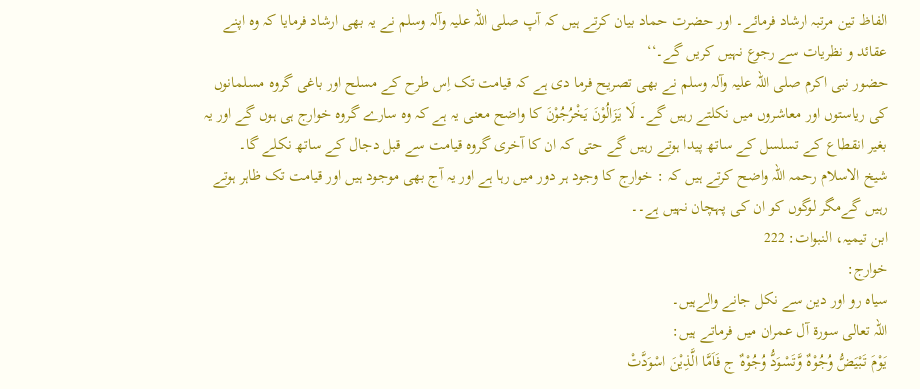الفاظ تین مرتبہ ارشاد فرمائے۔ اور حضرت حماد بیان کرتے ہیں کہ آپ صلی اللہ علیہ وآلہ وسلم نے یہ بھی ارشاد فرمایا کہ وہ اپنے عقائد و نظریات سے رجوع نہیں کریں گے۔‘‘
حضور نبی اکرم صلی اللہ علیہ وآلہ وسلم نے بھی تصریح فرما دی ہے کہ قیامت تک اِس طرح کے مسلح اور باغی گروہ مسلمانوں کی ریاستوں اور معاشروں میں نکلتے رہیں گے۔ لَا يَزَالُوْنَ يَخْرُجُوْنَ کا واضح معنی یہ ہے کہ وہ سارے گروہ خوارج ہی ہوں گے اور یہ بغیر انقطاع کے تسلسل کے ساتھ پیدا ہوتے رہیں گے حتی کہ ان کا آخری گروہ قیامت سے قبل دجال کے ساتھ نکلے گا۔
شیخ الاسلام رحمہ اللہ واضح کرتے ہیں کہ : خوارج کا وجود ہر دور میں رہا ہے اور یہ آج بھی موجود ہیں اور قیامت تک ظاہر ہوتے رہیں گےمگر لوگوں کو ان کی پہچان نہیں ہے۔۔
ابن تيميہ، النبوات: 222
خوارج:
سیاہ رو اور دین سے نکل جانے والےہیں۔
اللہ تعالی سورۃ آل عمران میں فرماتے ہیں:
يَوْمَ تَبْيَضُّ وُجُوْهٌ وَّتَسْوَدُّ وُجُوْهٌ ج فَاَمَّا الَّذِيْنَ اسْوَدَّتْ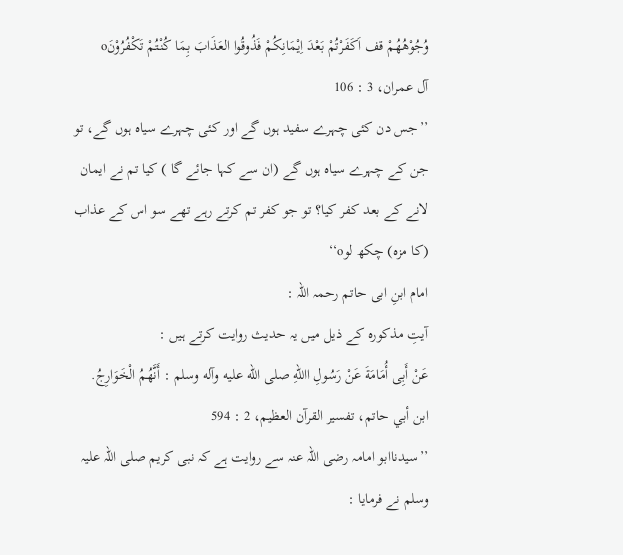وُجُوْهُهُمْ قف اَکَفَرْتُمْ بَعْدَ اِيْمَانِکُمْ فَذُوقُوا العَذَابَ بِمَا کُنْتُمْ تَکْفُرُوْنَo
آل عمران، 3 : 106
’’جس دن کئی چہرے سفید ہوں گے اور کئی چہرے سیاہ ہوں گے، تو جن کے چہرے سیاہ ہوں گے (ان سے کہا جائے گا ) کیا تم نے ایمان لانے کے بعد کفر کیا؟ تو جو کفر تم کرتے رہے تھے سو اس کے عذاب (کا مزہ) چکھ لوo‘‘
امام ابنِ ابی حاتم رحمہ اللہ :
آیتِ مذکورہ کے ذیل میں یہ حدیث روایت کرتے ہیں :
عَنْ أَبِی أُمَامَةَ عَنْ رَسُولِ االلهِ صلی الله عليه وآله وسلم : أَنَّهُمُ الْخَوَارِجُ.
ابن أبي حاتم، تفسير القرآن العظيم، 2 : 594
’’سیدناابو امامہ رضی اللہ عنہ سے روایت ہے کہ نبی کریم صلی اللہ علیہ وسلم نے فرمایا :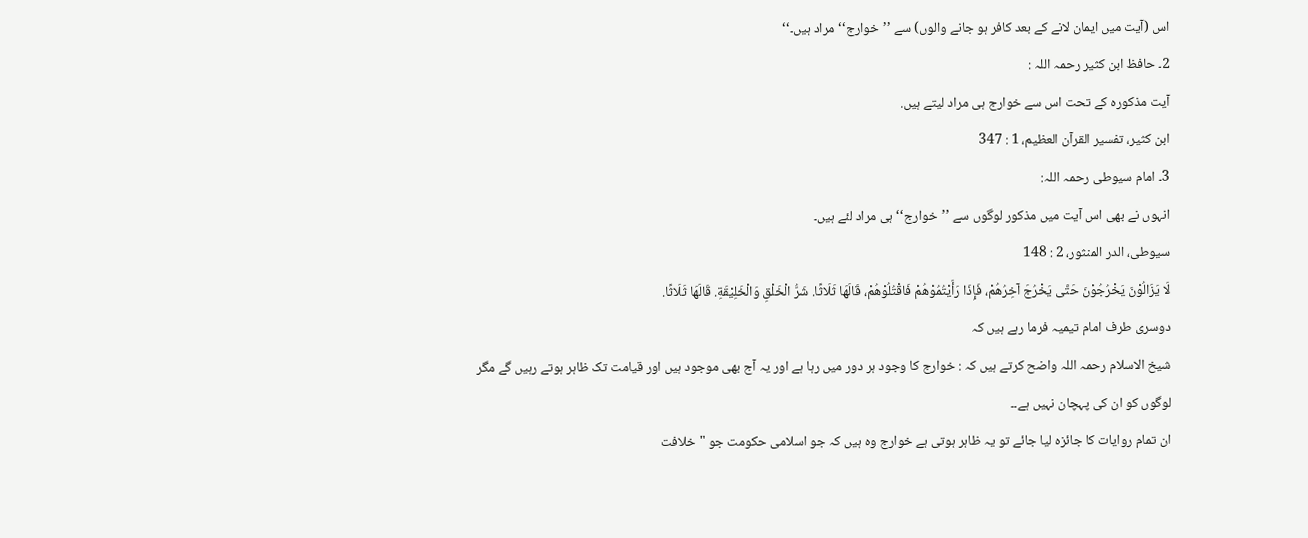اس (آیت میں ایمان لانے کے بعد کافر ہو جانے والوں) سے ’’خوارج‘‘ مراد ہیں۔‘‘
2۔ حافظ ابن کثیر رحمہ اللہ :
آیت مذکورہ کے تحت اس سے خوارج ہی مراد لیتے ہیں.
ابن کثير، تفسير القرآن العظيم، 1 : 347
3۔ امام سیوطی رحمہ اللہ:
انہوں نے بھی اس آیت میں مذکور لوگوں سے ’’خوارج‘‘ ہی مراد لئے ہیں۔
سيوطی، الدر المنثور، 2 : 148
لَا يَزَالُوْنَ يَخْرُجُوْنَ حَتَّی يَخْرُجَ آخِرُهُمْ، فَإِذَا رَأَيْتُمُوْهُمْ فَاقْتُلُوْهُمْ، قَالَهَا ثَلَاثًا. شَرُّ الْخَلْقِ وَالْخَلِيْقَةِ. قَالَهَا ثَلَاثًا.
دوسری طرف امام تیمیہ فرما رہے ہیں کہ
شیخ الاسلام رحمہ اللہ واضح کرتے ہیں کہ : خوارج کا وجود ہر دور میں رہا ہے اور یہ آج بھی موجود ہیں اور قیامت تک ظاہر ہوتے رہیں گے مگر لوگوں کو ان کی پہچان نہیں ہے۔۔
ان تمام روایات کا جائزہ لیا جائے تو یہ ظاہر ہوتی ہے خوارج وہ ہیں کہ جو اسلامی حکومت جو "خلافت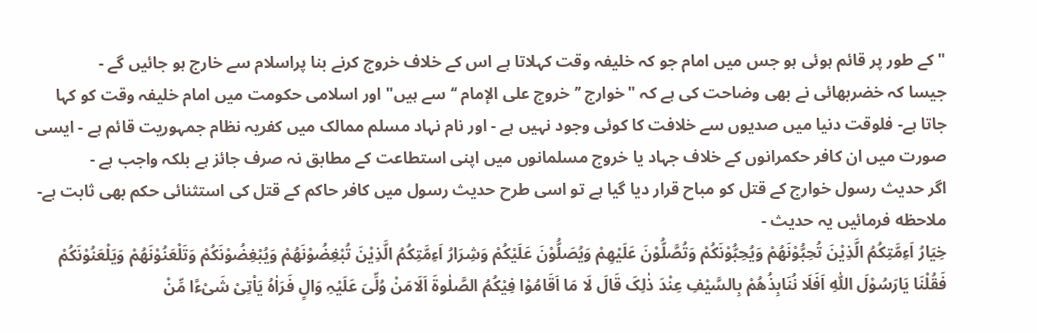"کے طور پر قائم ہوئی ہو جس میں امام جو کہ خلیفہ وقت کہلاتا ہے اس کے خلاف خروج کرنے بنا پراسلام سے خارج ہو جائیں گے -
جیسا کہ خضربھائی نے بھی وضاحت کی ہے کہ "خوارج ’’ خروج علی الإمام ‘‘ سے ہیں" اور اسلامی حکومت میں امام خلیفہ وقت کو کہا جاتا ہے- فلوقت دنیا میں صدیوں سے خلافت کا کوئی وجود نہیں ہے - اور نام نہاد مسلم ممالک میں کفریہ نظام جمہوریت قائم ہے - ایسی صورت میں ان کافر حکمرانوں کے خلاف جہاد یا خروج مسلمانوں میں اپنی استطاعت کے مطابق نہ صرف جائز ہے بلکہ واجب ہے -
اگر حدیث رسول خوارج کے قتل کو مباح قرار دیا گیا ہے تو اسی طرح حدیث رسول میں کافر حاکم کے قتل کی استثنائی حکم بھی ثابت ہے- ملاحظه فرمائیں یہ حدیث -
خِیَارُ اَءِمَّتِکُمُ الَّذِیْنَ تُحِبُّوْنَھُمْ وَیُحِبُّوْنَکُمْ وَتُصَّلُّوْنَ عَلَیْھِمْ وَیُصَلُّوْنَ عَلَیْکُمْ وَشِرَارُ اَءِمَّتِکُمُ الَّذِیْنَ تُبْغِضُوْنَھُمْ وَیُبْغِضُوْنَکُمْ وَتَلْعَنُوْنَھُمْ وَیَلْعَنُوْنَکُمْ فَقُلْنَا یَارَسُوْلَ اللّٰہِ اَفَلَا نُنَابِذُھُمْ بِالسَّیْفِ عِنْدَ ذٰلِکَ قَالَ لَا مَا اَقَامُوْا فِیْکُمُ الصَّلٰوۃَ اَلَامَنْ وُلِّیَ عَلَیْہِ وَالٍ فَرَاٰہُ یَاْتِیْ شَیْءًا مِّنْ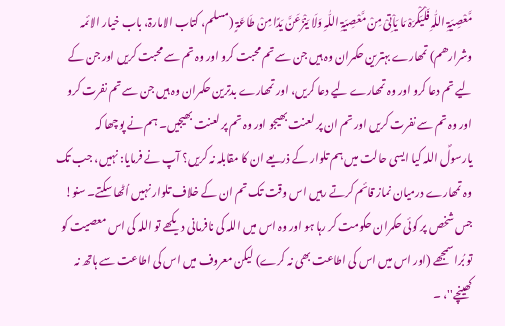مَّعْصِیَۃِ اللّٰہِ فَلْیَکْرَہْ مَا یَاْتِیْ مِنْ مَّعْصِیَۃِ اللّٰہِ وَلَا یَنْزَعَنَّ یَدًا مِنْ طَاعَۃٍ (مسلم، کتاب الامارۃ، باب خیار الائمہ وشرارھم) تمھارے بہترین حکمران وہ ہیں جن سے تم محبت کرو اور وہ تم سے محبت کریں اور جن کے لیے تم دعا کرو اور وہ تمھارے لیے دعا کریں، اور تمھارے بدترین حکمران وہ ہیں جن سے تم نفرت کرو اور وہ تم سے نفرت کریں اور تم ان پر لعنت بھیجو اور وہ تم پر لعنت بھیجیں۔ ہم نے پوچھا کہ یارسولؐ اللہ کیا ایسی حالت میں ہم تلوار کے ذریعے ان کا مقابلہ نہ کریں؟ آپ نے فرمایا: نہیں، جب تک وہ تمھارے درمیان نماز قائم کرتے رہیں اس وقت تک تم ان کے خلاف تلوار نہیں اُٹھا سکتے۔ سنو! جس شخص پر کوئی حکمران حکومت کر رہا ہو اور وہ اس میں اللہ کی نافرمانی دیکھے تو اللہ کی اس معصیت کو تو بُرا سمجھے (اور اس میں اس کی اطاعت بھی نہ کرے) لیکن معروف میں اس کی اطاعت سے ہاتھ نہ کھینچے''، ۔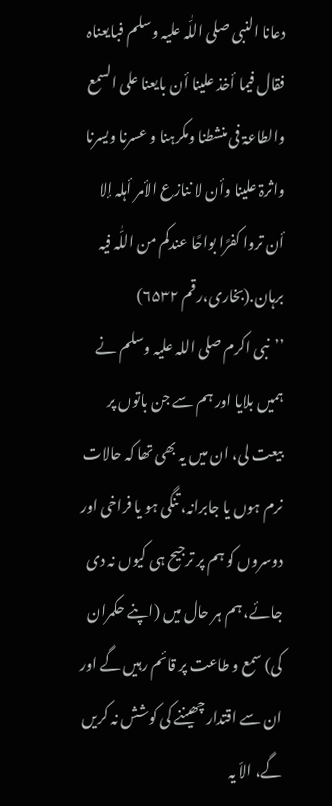دعانا النبی صلی اللّٰہ علیہ وسلم فبایعناہ فقال فیما أخذ علینا أن بایعنا علی السمع والطاعۃ فی منشطنا ومکرہنا و عسرنا ویسرنا واثرۃ علینا وأن لا ننازع الأمر أہلہ إلا أن تروا کفرًا بواحًا عندکم من اللّٰہ فیہ برہان.(بخاری،رقم ۶۵۳۲)
’’نبی اکرم صلی اللہ علیہ وسلم نے ہمیں بلایا اور ہم سے جن باتوں پر بیعت لی، ان میں یہ بھی تھا کہ حالات نرم ہوں یا جابرانہ، تنگی ہو یا فراخی اور دوسروں کو ہم پر ترجیح ہی کیوں نہ دی جائے، ہم ہر حال میں (اپنے حکمران کی) سمع و طاعت پر قائم رہیں گے اور ان سے اقتدار چھیننے کی کوشش نہ کریں گے، الاّ یہ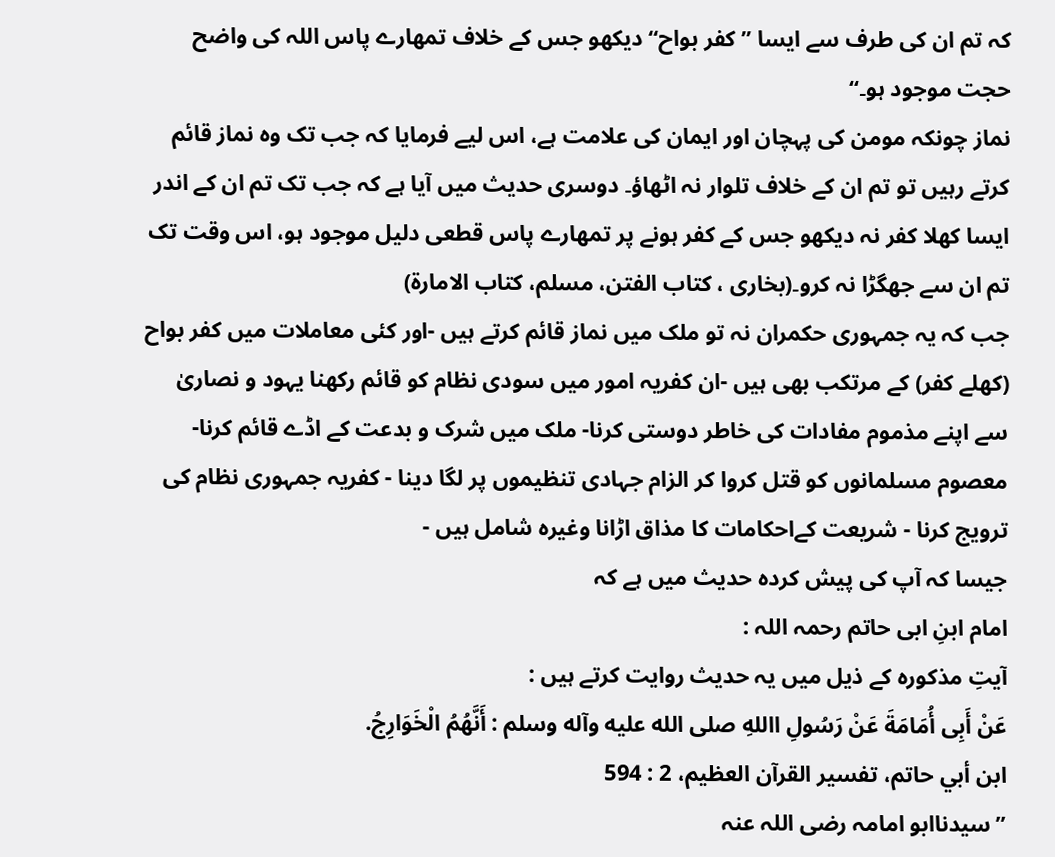کہ تم ان کی طرف سے ایسا ’’کفر بواح‘‘ دیکھو جس کے خلاف تمھارے پاس اللہ کی واضح حجت موجود ہو۔‘‘
نماز چونکہ مومن کی پہچان اور ایمان کی علامت ہے، اس لیے فرمایا کہ جب تک وہ نماز قائم کرتے رہیں تو تم ان کے خلاف تلوار نہ اٹھاؤ۔ دوسری حدیث میں آیا ہے کہ جب تک تم ان کے اندر ایسا کھلا کفر نہ دیکھو جس کے کفر ہونے پر تمھارے پاس قطعی دلیل موجود ہو، اس وقت تک تم ان سے جھگڑا نہ کرو۔(بخاری ، کتاب الفتن، مسلم، کتاب الامارۃ)
جب کہ یہ جمہوری حکمران نہ تو ملک میں نماز قائم کرتے ہیں -اور کئی معاملات میں کفر بواح (کھلے کفر) کے مرتکب بھی ہیں -ان کفریہ امور میں سودی نظام کو قائم رکھنا یہود و نصاریٰ سے اپنے مذموم مفادات کی خاطر دوستی کرنا- ملک میں شرک و بدعت کے اڈے قائم کرنا- معصوم مسلمانوں کو قتل کروا کر الزام جہادی تنظیموں پر لگا دینا - کفریہ جمہوری نظام کی ترویج کرنا - شریعت کےاحکامات کا مذاق اڑانا وغیرہ شامل ہیں -
جیسا کہ آپ کی پیش کردہ حدیث میں ہے کہ
امام ابنِ ابی حاتم رحمہ اللہ :
آیتِ مذکورہ کے ذیل میں یہ حدیث روایت کرتے ہیں :
عَنْ أَبِی أُمَامَةَ عَنْ رَسُولِ االلهِ صلی الله عليه وآله وسلم : أَنَّهُمُ الْخَوَارِجُ.
ابن أبي حاتم، تفسير القرآن العظيم، 2 : 594
’’سیدناابو امامہ رضی اللہ عنہ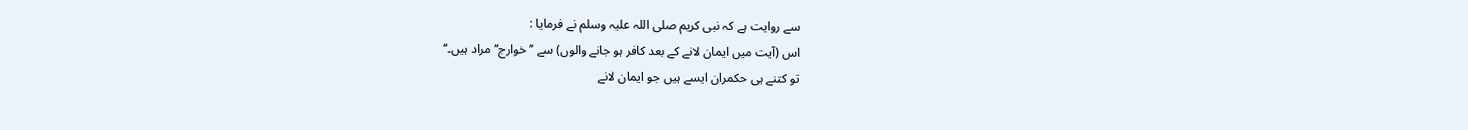سے روایت ہے کہ نبی کریم صلی اللہ علیہ وسلم نے فرمایا :
اس (آیت میں ایمان لانے کے بعد کافر ہو جانے والوں) سے ’’خوارج‘‘ مراد ہیں۔‘‘
تو کتنے ہی حکمران ایسے ہیں جو ایمان لانے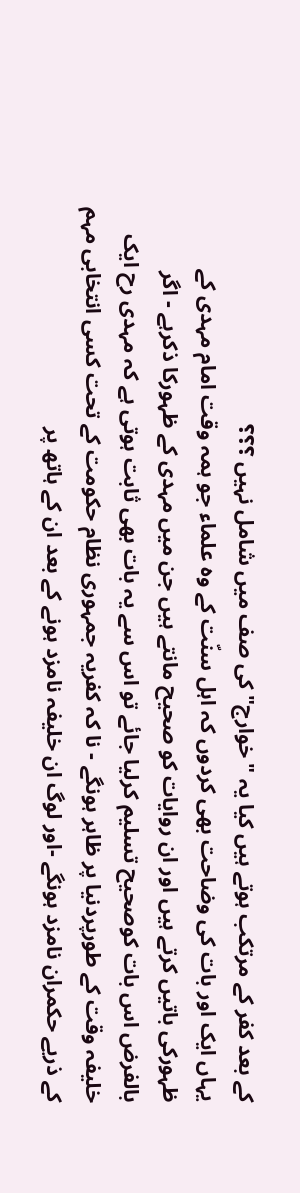کے بعد کفر کے مرتکب ہوتے ہیں کیا یہ "خوارج" کی صف میں شامل نہیں ؟؟؟
یہاں ایک اور بات کی وضاحت بھی کردوں کہ اہل سنّت کے وہ علماء جو ہمہ وقت امام مہدی کے ظہورکی باتیں کرتے ہیں اور ان روایات کو صحیح مانتے ہیں جن میں مہدی کے ظہورکا ذکرہے - اگر بالفرض اس بات کوصحیح تسلیم کرلیا جائے تو اس سے یہ بات بھی ثابت ہوتی ہے کہ مہدی رح ایک خلیفہ وقت کے طورپردنیا پر ظاہر ہونگے - نا کہ کفریہ جمہوری نظام حکومت کے تحت کسی انتخابی مہم کے ذریے حکمران نامزد ہونگے -اور لوگ ان خلیفہ نامزد ہونے کے بعد ان کے ہاتھ پر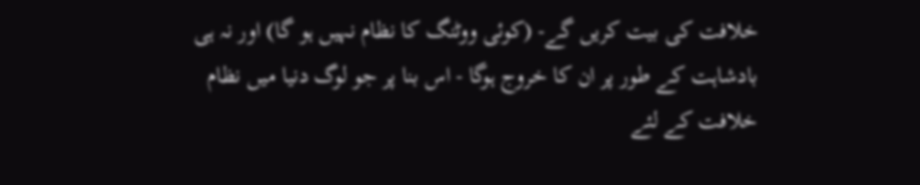خلافت کی بیت کریں گے- (کوئی ووٹنگ کا نظام نہیں ہو گا) اور نہ ہی بادشاہت کے طور پر ان کا خروج ہوگا - اس بنا پر جو لوگ دنیا میں نظام خلافت کے لئے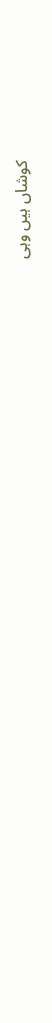کوشاں ہیں وہی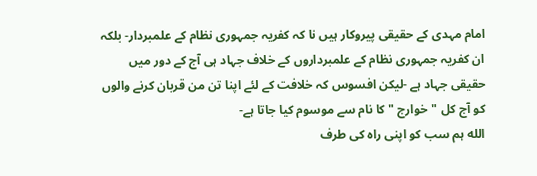امام مہدی کے حقیقی پیروکار ہیں نا کہ کفریہ جمہوری نظام کے علمبردار- بلکہ ان کفریہ جمہوری نظام کے علمبرداروں کے خلاف جہاد ہی آج کے دور میں حقیقی جہاد ہے -لیکن افسوس کہ خلافت کے لئے اپنا تن من قربان کرنے والوں کو آج کل "خوارج " کا نام سے موسوم کیا جاتا ہے-
الله ہم سب کو اپنی راہ کی طرف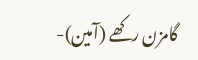گامزن رکھے (آمین)-